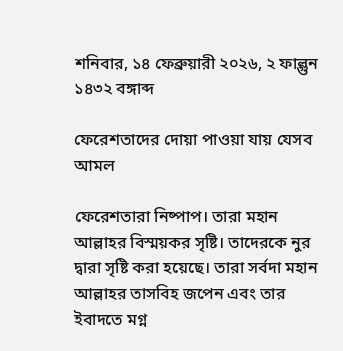শনিবার, ১৪ ফেব্রুয়ারী ২০২৬, ২ ফাল্গুন ১৪৩২ বঙ্গাব্দ

ফেরেশতাদের দোয়া পাওয়া যায় যেসব আমল

ফেরেশতারা নিষ্পাপ। তারা মহান আল্লাহর বিস্ময়কর সৃষ্টি। তাদেরকে নুর দ্বারা সৃষ্টি করা হয়েছে। তারা সর্বদা মহান আল্লাহর তাসবিহ জপেন এবং তার ইবাদতে মগ্ন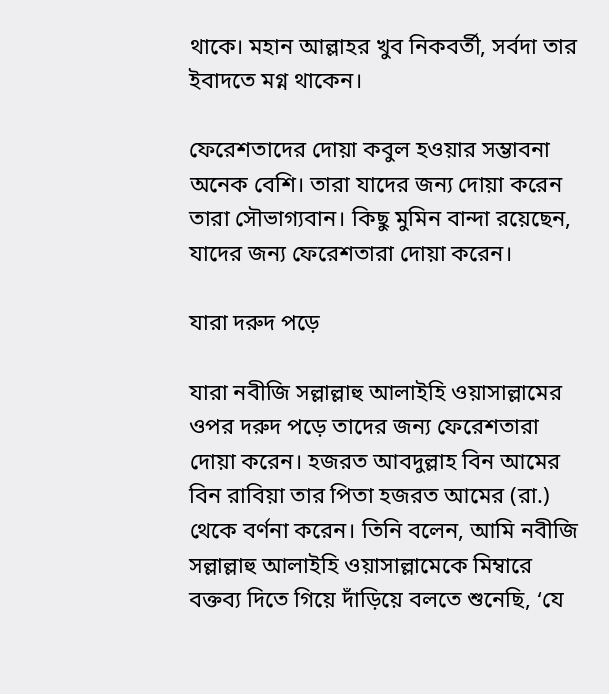থাকে। মহান আল্লাহর খুব নিকবর্তী, সর্বদা তার ইবাদতে মগ্ন থাকেন।

ফেরেশতাদের দোয়া কবুল হওয়ার সম্ভাবনা অনেক বেশি। তারা যাদের জন্য দোয়া করেন তারা সৌভাগ্যবান। কিছু মুমিন বান্দা রয়েছেন, যাদের জন্য ফেরেশতারা দোয়া করেন।

যারা দরুদ পড়ে

যারা নবীজি সল্লাল্লাহু আলাইহি ওয়াসাল্লামের ওপর দরুদ পড়ে তাদের জন্য ফেরেশতারা দোয়া করেন। হজরত আবদুল্লাহ বিন আমের বিন রাবিয়া তার পিতা হজরত আমের (রা.) থেকে বর্ণনা করেন। তিনি বলেন, আমি নবীজি সল্লাল্লাহু আলাইহি ওয়াসাল্লামেকে মিম্বারে বক্তব্য দিতে গিয়ে দাঁড়িয়ে বলতে শুনেছি, ‘যে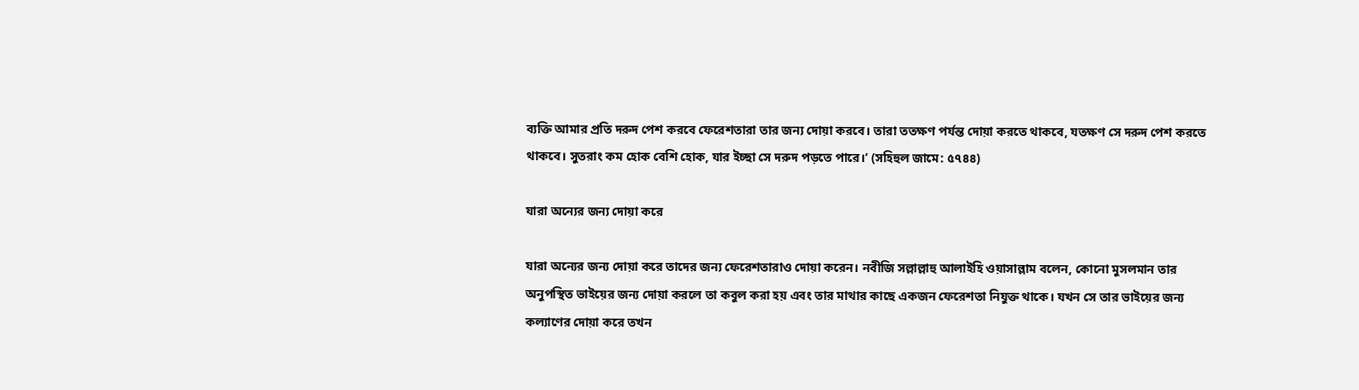ব্যক্তি আমার প্রতি দরুদ পেশ করবে ফেরেশতারা তার জন্য দোয়া করবে। তারা ততক্ষণ পর্যন্ত দোয়া করতে থাকবে, যতক্ষণ সে দরুদ পেশ করতে থাকবে। সুতরাং কম হোক বেশি হোক, যার ইচ্ছা সে দরুদ পড়তে পারে।’ (সহিহুল জামে: ৫৭৪৪)

যারা অন্যের জন্য দোয়া করে

যারা অন্যের জন্য দোয়া করে তাদের জন্য ফেরেশতারাও দোয়া করেন। নবীজি সল্লাল্লাহু আলাইহি ওয়াসাল্লাম বলেন, কোনো মুসলমান তার অনুপস্থিত ভাইয়ের জন্য দোয়া করলে তা কবুল করা হয় এবং তার মাথার কাছে একজন ফেরেশতা নিযুক্ত থাকে। যখন সে তার ভাইয়ের জন্য কল্যাণের দোয়া করে তখন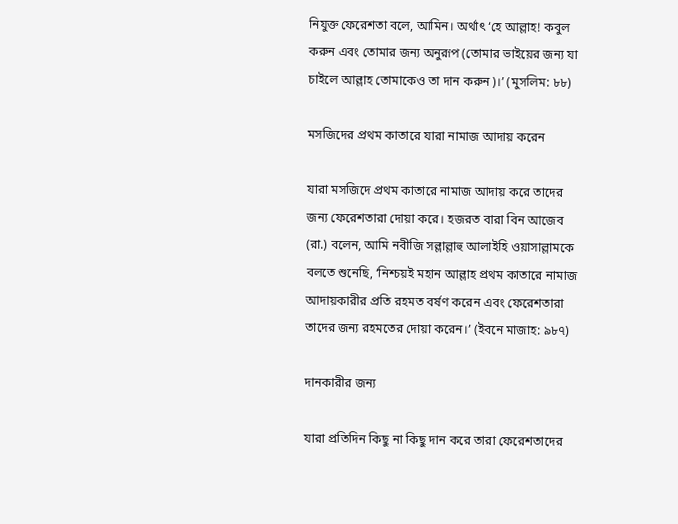নিযুক্ত ফেরেশতা বলে, আমিন। অর্থাৎ ‘হে আল্লাহ! কবুল করুন এবং তোমার জন্য অনুরূপ (তোমার ভাইয়ের জন্য যা চাইলে আল্লাহ তোমাকেও তা দান করুন)।’ (মুসলিম: ৮৮)

মসজিদের প্রথম কাতারে যারা নামাজ আদায় করেন

যারা মসজিদে প্রথম কাতারে নামাজ আদায় করে তাদের জন্য ফেরেশতারা দোয়া করে। হজরত বারা বিন আজেব (রা.) বলেন, আমি নবীজি সল্লাল্লাহু আলাইহি ওয়াসাল্লামকে বলতে শুনেছি, ‘নিশ্চয়ই মহান আল্লাহ প্রথম কাতারে নামাজ আদায়কারীর প্রতি রহমত বর্ষণ করেন এবং ফেরেশতারা তাদের জন্য রহমতের দোয়া করেন।’ (ইবনে মাজাহ: ৯৮৭)

দানকারীর জন্য

যারা প্রতিদিন কিছু না কিছু দান করে তারা ফেরেশতাদের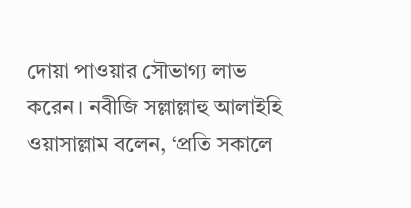দোয়া পাওয়ার সৌভাগ্য লাভ করেন। নবীজি সল্লাল্লাহু আলাইহি ওয়াসাল্লাম বলেন, ‘প্রতি সকালে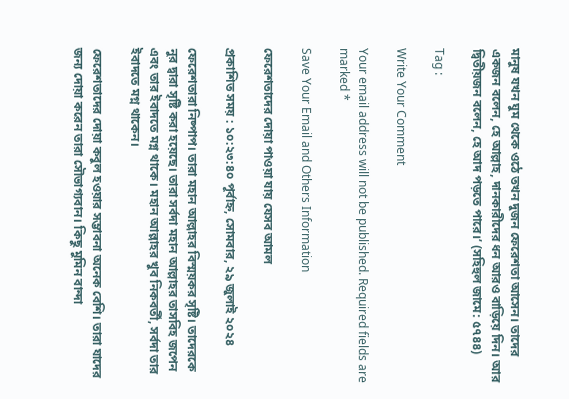মানুষ যখন ঘুম থেকে ওঠে তখন দুজন ফেরেশতা আসেন। তাদের একজন বলেন, হে আল্লাহ, দানকারীদের ধন আরও বাড়িয়ে দিন। আর দ্বিতীয়জন বলেন, হে আদ পড়তে পারে।’ (সহিহুল জামে: ৫৭৪৪)

Tag :

Write Your Comment

Your email address will not be published. Required fields are marked *

Save Your Email and Others Information

ফেরেশতাদের দোয়া পাওয়া যায় যেসব আমল

প্রকাশিত সময় : ১০:২৩:৪০ পূর্বাহ্ন, সোমবার, ২৯ জুলাই ২০২৪

ফেরেশতারা নিষ্পাপ। তারা মহান আল্লাহর বিস্ময়কর সৃষ্টি। তাদেরকে নুর দ্বারা সৃষ্টি করা হয়েছে। তারা সর্বদা মহান আল্লাহর তাসবিহ জপেন এবং তার ইবাদতে মগ্ন থাকে। মহান আল্লাহর খুব নিকবর্তী, সর্বদা তার ইবাদতে মগ্ন থাকেন।

ফেরেশতাদের দোয়া কবুল হওয়ার সম্ভাবনা অনেক বেশি। তারা যাদের জন্য দোয়া করেন তারা সৌভাগ্যবান। কিছু মুমিন বান্দা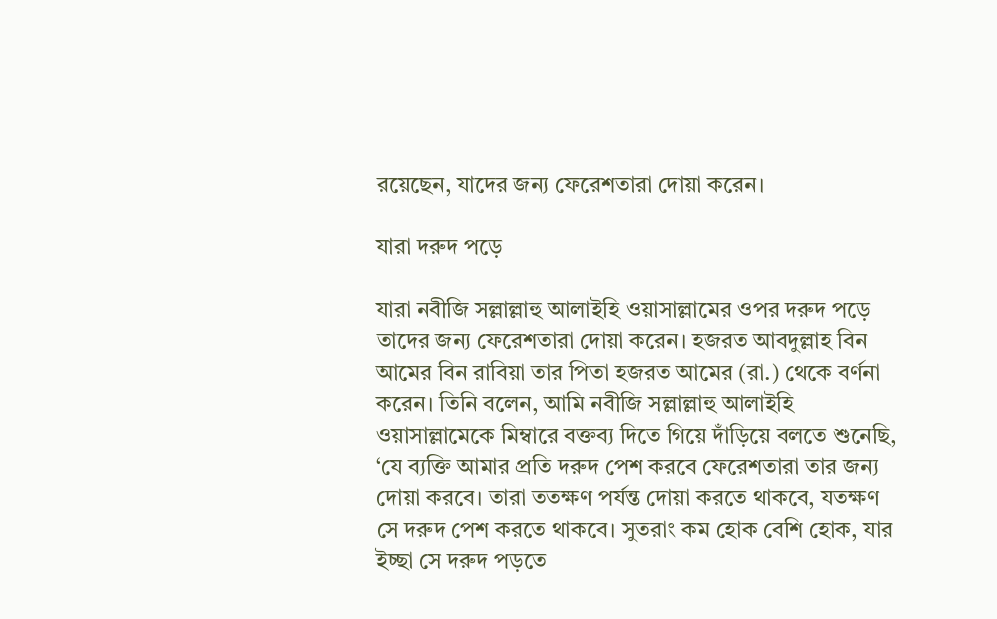রয়েছেন, যাদের জন্য ফেরেশতারা দোয়া করেন।

যারা দরুদ পড়ে

যারা নবীজি সল্লাল্লাহু আলাইহি ওয়াসাল্লামের ওপর দরুদ পড়ে তাদের জন্য ফেরেশতারা দোয়া করেন। হজরত আবদুল্লাহ বিন আমের বিন রাবিয়া তার পিতা হজরত আমের (রা.) থেকে বর্ণনা করেন। তিনি বলেন, আমি নবীজি সল্লাল্লাহু আলাইহি ওয়াসাল্লামেকে মিম্বারে বক্তব্য দিতে গিয়ে দাঁড়িয়ে বলতে শুনেছি, ‘যে ব্যক্তি আমার প্রতি দরুদ পেশ করবে ফেরেশতারা তার জন্য দোয়া করবে। তারা ততক্ষণ পর্যন্ত দোয়া করতে থাকবে, যতক্ষণ সে দরুদ পেশ করতে থাকবে। সুতরাং কম হোক বেশি হোক, যার ইচ্ছা সে দরুদ পড়তে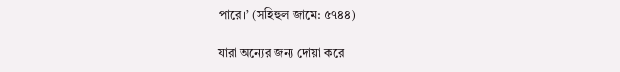পারে।’ (সহিহুল জামে: ৫৭৪৪)

যারা অন্যের জন্য দোয়া করে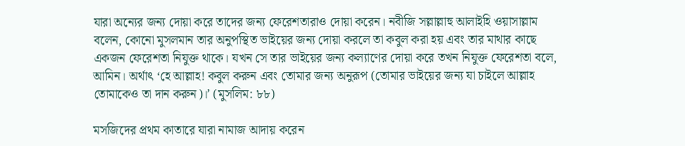যারা অন্যের জন্য দোয়া করে তাদের জন্য ফেরেশতারাও দোয়া করেন। নবীজি সল্লাল্লাহু আলাইহি ওয়াসাল্লাম বলেন, কোনো মুসলমান তার অনুপস্থিত ভাইয়ের জন্য দোয়া করলে তা কবুল করা হয় এবং তার মাথার কাছে একজন ফেরেশতা নিযুক্ত থাকে। যখন সে তার ভাইয়ের জন্য কল্যাণের দোয়া করে তখন নিযুক্ত ফেরেশতা বলে, আমিন। অর্থাৎ ‘হে আল্লাহ! কবুল করুন এবং তোমার জন্য অনুরূপ (তোমার ভাইয়ের জন্য যা চাইলে আল্লাহ তোমাকেও তা দান করুন)।’ (মুসলিম: ৮৮)

মসজিদের প্রথম কাতারে যারা নামাজ আদায় করেন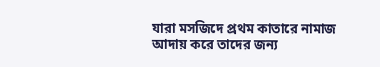যারা মসজিদে প্রথম কাতারে নামাজ আদায় করে তাদের জন্য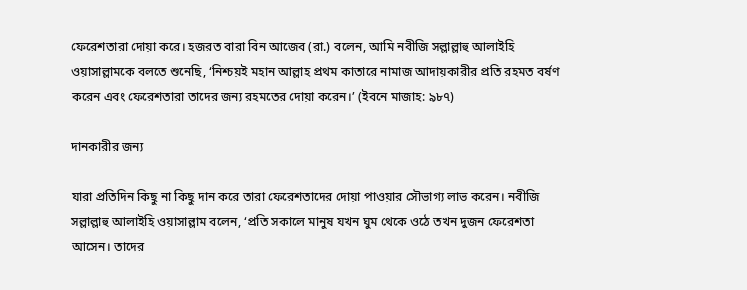ফেরেশতারা দোয়া করে। হজরত বারা বিন আজেব (রা.) বলেন, আমি নবীজি সল্লাল্লাহু আলাইহি ওয়াসাল্লামকে বলতে শুনেছি, ‘নিশ্চয়ই মহান আল্লাহ প্রথম কাতারে নামাজ আদায়কারীর প্রতি রহমত বর্ষণ করেন এবং ফেরেশতারা তাদের জন্য রহমতের দোয়া করেন।’ (ইবনে মাজাহ: ৯৮৭)

দানকারীর জন্য

যারা প্রতিদিন কিছু না কিছু দান করে তারা ফেরেশতাদের দোয়া পাওয়ার সৌভাগ্য লাভ করেন। নবীজি সল্লাল্লাহু আলাইহি ওয়াসাল্লাম বলেন, ‘প্রতি সকালে মানুষ যখন ঘুম থেকে ওঠে তখন দুজন ফেরেশতা আসেন। তাদের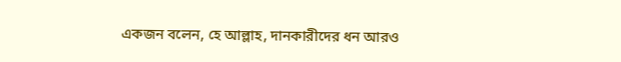একজন বলেন, হে আল্লাহ, দানকারীদের ধন আরও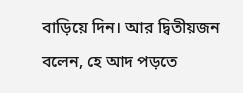বাড়িয়ে দিন। আর দ্বিতীয়জন বলেন, হে আদ পড়তে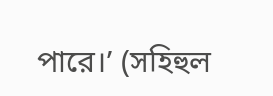পারে।’ (সহিহুল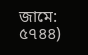জামে: ৫৭৪৪)